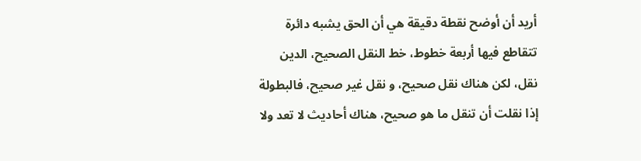أريد أن أوضح نقطة دقيقة هي أن الحق يشبه دائرة تتقاطع فيها أربعة خطوط، خط النقل الصحيح، الدين نقل، لكن هناك نقل صحيح، و نقل غير صحيح، فالبطولة إذا نقلت أن تنقل ما هو صحيح، هناك أحاديث لا تعد ولا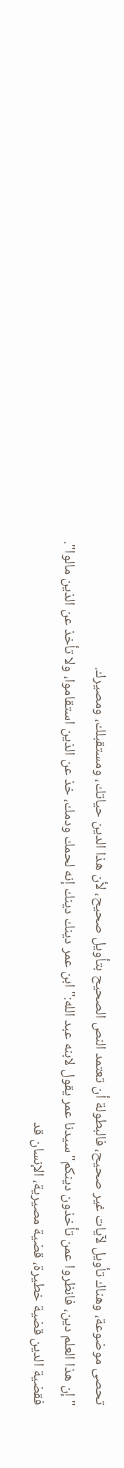تحصى موضوعة، وهناك تأويل لآيات غير صحيح، فالبطولة أن تعتمد النص الصحيح بتأويل صحيح، لأن هذا الدين حياتك، ومستقبلك، ومصيرك.
"إن هذا العلم دين، فانظروا عمن تأخذون دينكم"سيدنا عمر يقول لابنه عبد الله:"ابن عمر دينك دينك إنه لحمك ودمك، خذ عن الذين استقاموا، ولا تأخذ عن الذين مالوا".
فقضية الدين قضية خطيرة، قضية مصيرية، الإنسان قد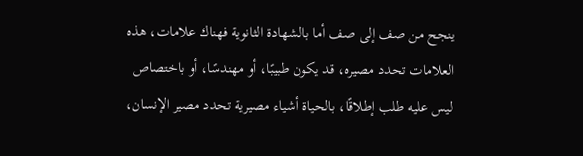ينجح من صف إلى صف أما بالشهادة الثانوية فهناك علامات، هذه العلامات تحدد مصيره، قد يكون طبيبًا، أو مهندسًا، أو باختصاص ليس عليه طلب إطلاقًا، بالحياة أشياء مصيرية تحدد مصير الإنسان،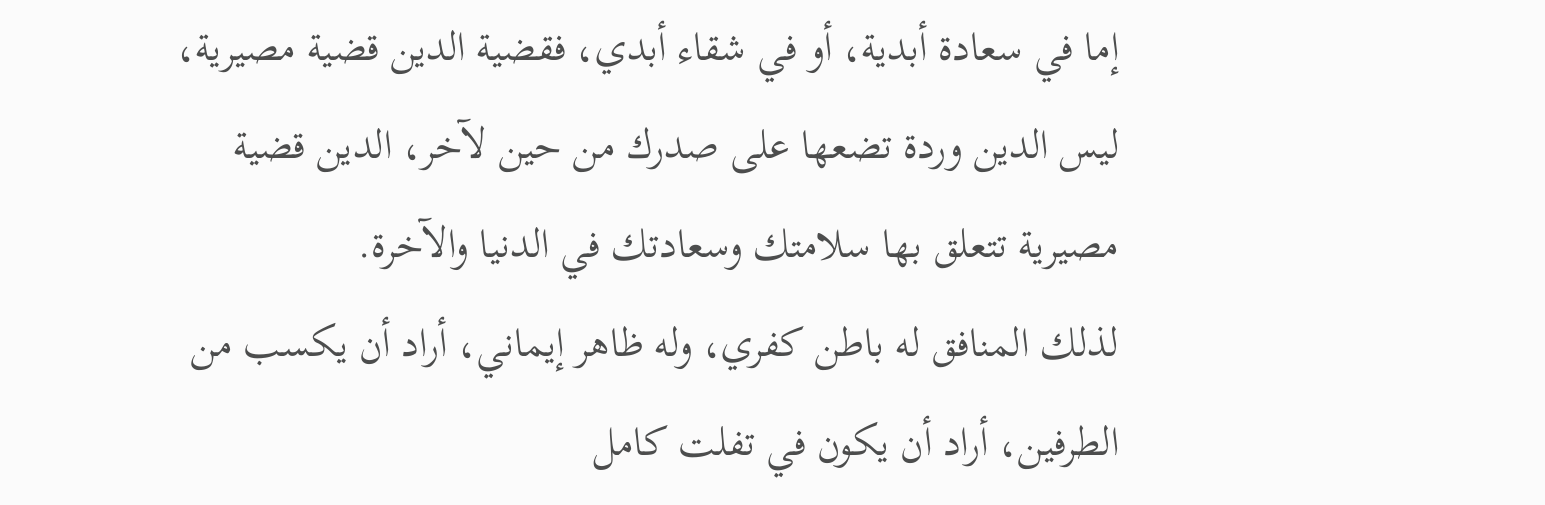إما في سعادة أبدية، أو في شقاء أبدي، فقضية الدين قضية مصيرية، ليس الدين وردة تضعها على صدرك من حين لآخر، الدين قضية مصيرية تتعلق بها سلامتك وسعادتك في الدنيا والآخرة.
لذلك المنافق له باطن كفري، وله ظاهر إيماني، أراد أن يكسب من الطرفين، أراد أن يكون في تفلت كامل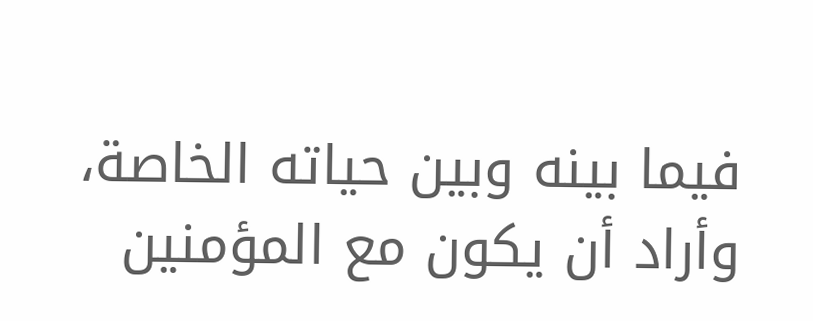فيما بينه وبين حياته الخاصة، وأراد أن يكون مع المؤمنين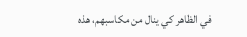في الظاهر كي ينال من مكاسبهم، هذه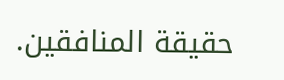حقيقة المنافقين.